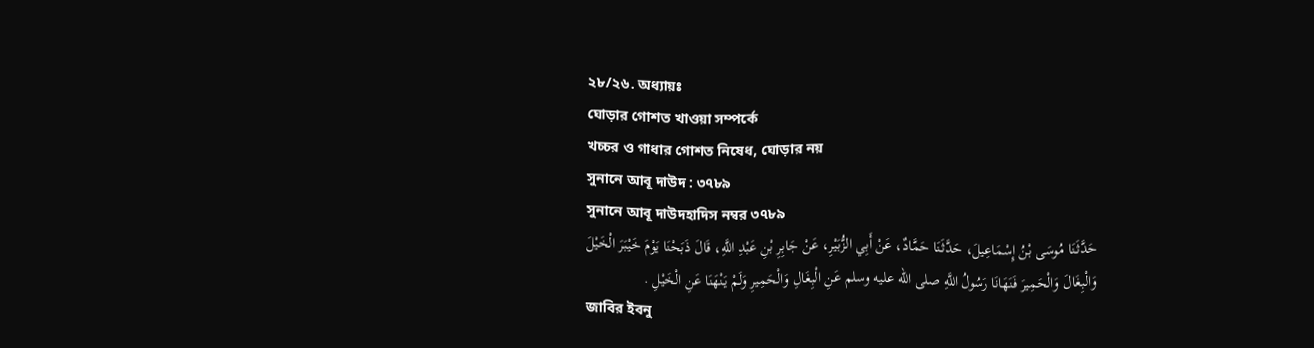২৮/২৬. অধ্যায়ঃ
ঘোড়ার গোশত খাওয়া সম্পর্কে
খচ্চর ও গাধার গোশত নিষেধ, ঘোড়ার নয়
সুনানে আবূ দাউদ : ৩৭৮৯
সুনানে আবূ দাউদহাদিস নম্বর ৩৭৮৯
حَدَّثَنَا مُوسَى بْنُ إِسْمَاعِيلَ، حَدَّثَنَا حَمَّادٌ، عَنْ أَبِي الزُّبَيْرِ، عَنْ جَابِرِ بْنِ عَبْدِ اللَّهِ، قَالَ ذَبَحْنَا يَوْمَ خَيْبَرَ الْخَيْلَ وَالْبِغَالَ وَالْحَمِيرَ فَنَهَانَا رَسُولُ اللَّهِ صلى الله عليه وسلم عَنِ الْبِغَالِ وَالْحَمِيرِ وَلَمْ يَنْهَنَا عَنِ الْخَيْلِ .
জাবির ইবনু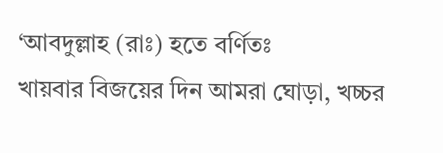‘আবদুল্লাহ (রাঃ) হতে বর্ণিতঃ
খায়বার বিজয়ের দিন আমরা ঘোড়া, খচ্চর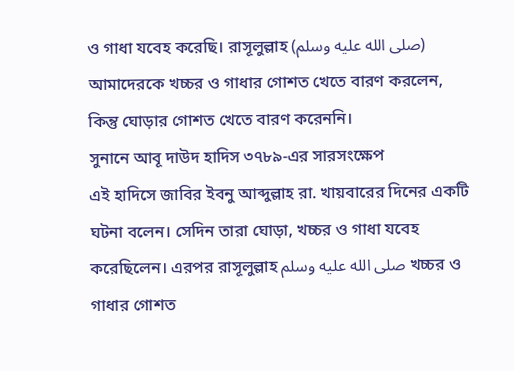ও গাধা যবেহ করেছি। রাসূলুল্লাহ (صلى الله عليه وسلم) আমাদেরকে খচ্চর ও গাধার গোশত খেতে বারণ করলেন, কিন্তু ঘোড়ার গোশত খেতে বারণ করেননি।
সুনানে আবূ দাউদ হাদিস ৩৭৮৯-এর সারসংক্ষেপ
এই হাদিসে জাবির ইবনু আব্দুল্লাহ রা. খায়বারের দিনের একটি ঘটনা বলেন। সেদিন তারা ঘোড়া, খচ্চর ও গাধা যবেহ করেছিলেন। এরপর রাসূলুল্লাহ صلى الله عليه وسلم খচ্চর ও গাধার গোশত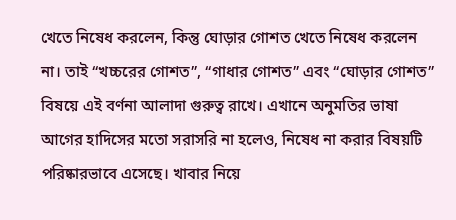খেতে নিষেধ করলেন, কিন্তু ঘোড়ার গোশত খেতে নিষেধ করলেন না। তাই “খচ্চরের গোশত”, “গাধার গোশত” এবং “ঘোড়ার গোশত” বিষয়ে এই বর্ণনা আলাদা গুরুত্ব রাখে। এখানে অনুমতির ভাষা আগের হাদিসের মতো সরাসরি না হলেও, নিষেধ না করার বিষয়টি পরিষ্কারভাবে এসেছে। খাবার নিয়ে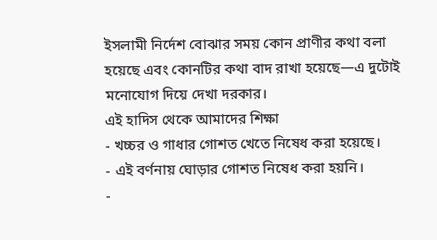ইসলামী নির্দেশ বোঝার সময় কোন প্রাণীর কথা বলা হয়েছে এবং কোনটির কথা বাদ রাখা হয়েছে—এ দুটোই মনোযোগ দিয়ে দেখা দরকার।
এই হাদিস থেকে আমাদের শিক্ষা
- খচ্চর ও গাধার গোশত খেতে নিষেধ করা হয়েছে।
- এই বর্ণনায় ঘোড়ার গোশত নিষেধ করা হয়নি।
-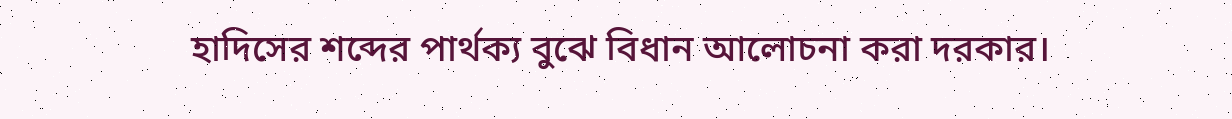হাদিসের শব্দের পার্থক্য বুঝে বিধান আলোচনা করা দরকার।